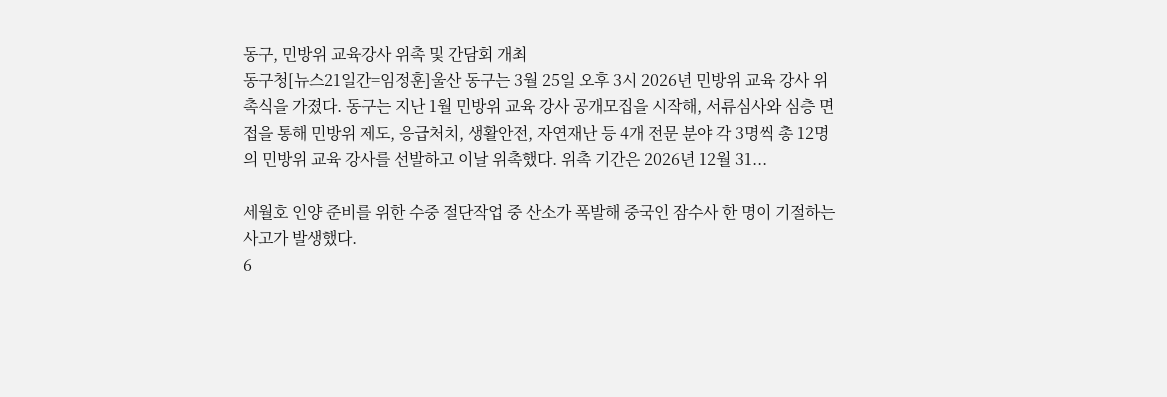동구, 민방위 교육강사 위촉 및 간담회 개최
동구청[뉴스21일간=임정훈]울산 동구는 3월 25일 오후 3시 2026년 민방위 교육 강사 위촉식을 가졌다. 동구는 지난 1월 민방위 교육 강사 공개모집을 시작해, 서류심사와 심층 면접을 통해 민방위 제도, 응급처치, 생활안전, 자연재난 등 4개 전문 분야 각 3명씩 총 12명의 민방위 교육 강사를 선발하고 이날 위촉했다. 위촉 기간은 2026년 12월 31...

세월호 인양 준비를 위한 수중 절단작업 중 산소가 폭발해 중국인 잠수사 한 명이 기절하는 사고가 발생했다.
6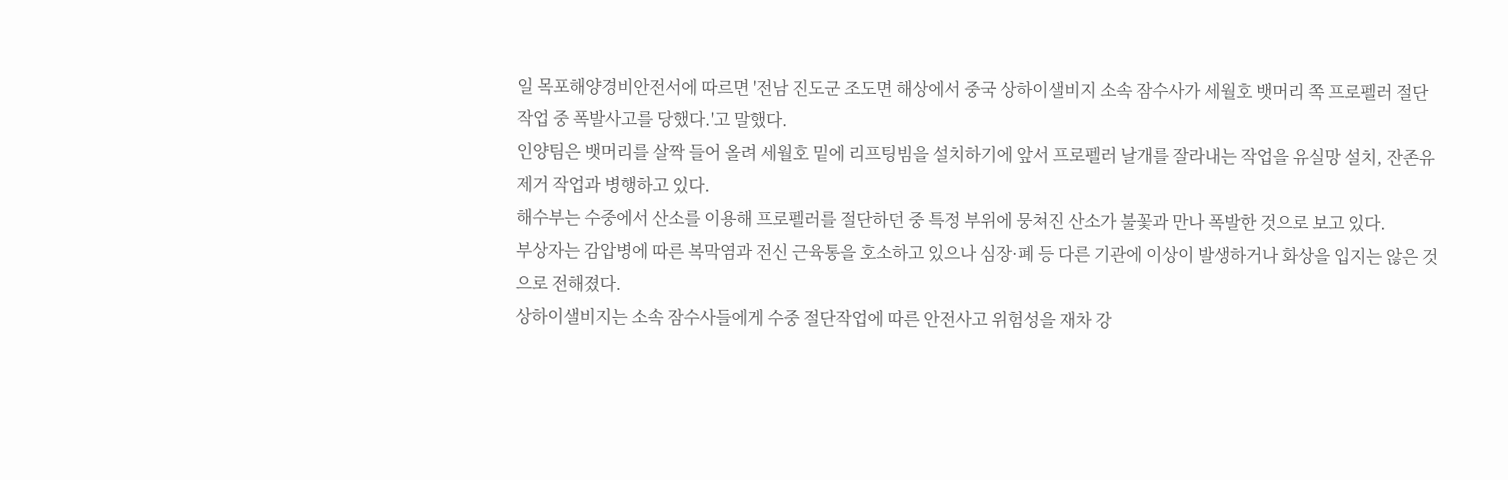일 목포해양경비안전서에 따르면 '전남 진도군 조도면 해상에서 중국 상하이샐비지 소속 잠수사가 세월호 뱃머리 쪽 프로펠러 절단작업 중 폭발사고를 당했다.'고 말했다.
인양팀은 뱃머리를 살짝 들어 올려 세월호 밑에 리프팅빔을 설치하기에 앞서 프로펠러 날개를 잘라내는 작업을 유실망 설치, 잔존유 제거 작업과 병행하고 있다.
해수부는 수중에서 산소를 이용해 프로펠러를 절단하던 중 특정 부위에 뭉쳐진 산소가 불꽃과 만나 폭발한 것으로 보고 있다.
부상자는 감압병에 따른 복막염과 전신 근육통을 호소하고 있으나 심장·폐 등 다른 기관에 이상이 발생하거나 화상을 입지는 않은 것으로 전해졌다.
상하이샐비지는 소속 잠수사들에게 수중 절단작업에 따른 안전사고 위험성을 재차 강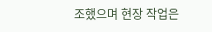조했으며 현장 작업은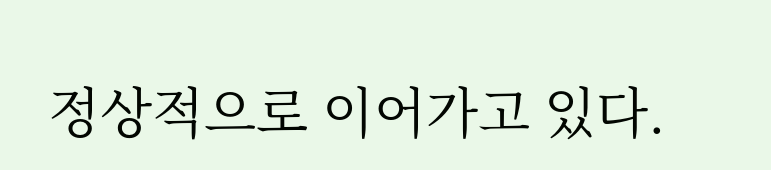정상적으로 이어가고 있다.